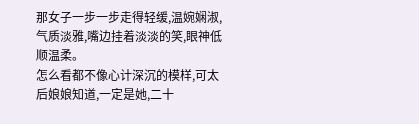那女子一步一步走得轻缓,温婉娴淑,气质淡雅,嘴边挂着淡淡的笑,眼神低顺温柔。
怎么看都不像心计深沉的模样,可太后娘娘知道,一定是她,二十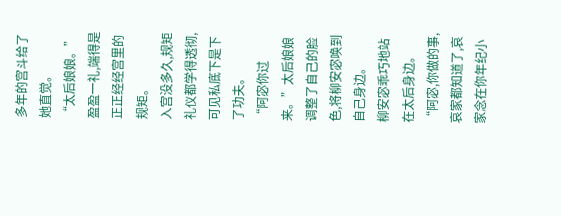多年的宫斗给了她直觉。
“太后娘娘。”盈盈一礼,端得是正正经经宫里的规矩。
入宫没多久,规矩礼仪都学得透彻,可见私底下是下了功夫。
“阿宓你过来。”太后娘娘调整了自己的脸色,将柳安宓唤到自己身边。
柳安宓乖巧地站在太后身边。
“阿宓,你做的事,哀家都知道了,哀家念在你年纪小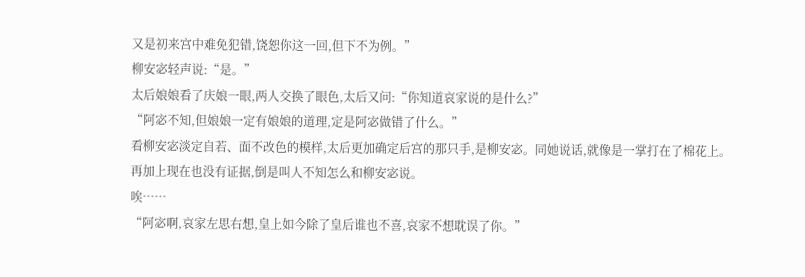又是初来宫中难免犯错,饶恕你这一回,但下不为例。”
柳安宓轻声说:“是。”
太后娘娘看了庆娘一眼,两人交换了眼色,太后又问:“你知道哀家说的是什么?”
“阿宓不知,但娘娘一定有娘娘的道理,定是阿宓做错了什么。”
看柳安宓淡定自若、面不改色的模样,太后更加确定后宫的那只手,是柳安宓。同她说话,就像是一掌打在了棉花上。
再加上现在也没有证据,倒是叫人不知怎么和柳安宓说。
唉……
“阿宓啊,哀家左思右想,皇上如今除了皇后谁也不喜,哀家不想耽误了你。”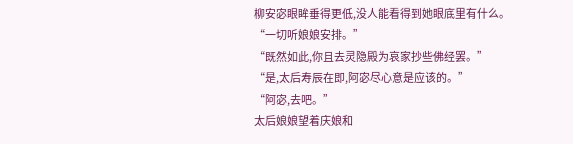柳安宓眼眸垂得更低,没人能看得到她眼底里有什么。
“一切听娘娘安排。”
“既然如此,你且去灵隐殿为哀家抄些佛经罢。”
“是,太后寿辰在即,阿宓尽心意是应该的。”
“阿宓,去吧。”
太后娘娘望着庆娘和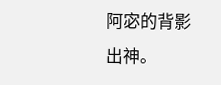阿宓的背影出神。